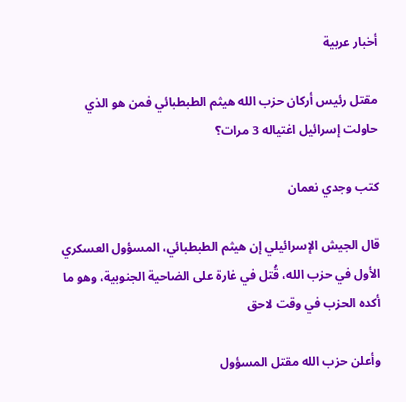أخبار عربية

مقتل رئيس أركان حزب الله هيثم الطبطبائي فمن هو الذي حاولت إسرائيل اغتياله 3 مرات؟

كتب وجدي نعمان

قال الجيش الإسرائيلي إن هيثم الطبطبائي، المسؤول العسكري الأول في حزب الله، قُتل في غارة على الضاحية الجنوبية، وهو ما أكده الحزب في وقت لاحق

وأعلن حزب الله مقتل المسؤول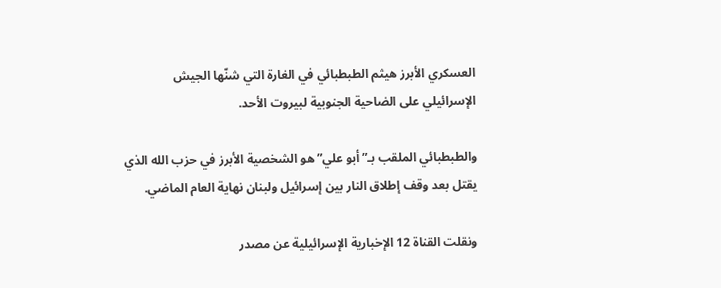العسكري الأبرز هيثم الطبطبائي في الغارة التي شنّها الجيش الإسرائيلي على الضاحية الجنوبية لبيروت الأحد.

والطبطبائي الملقب بـ”أبو علي” هو الشخصية الأبرز في حزب الله الذي يقتل بعد وقف إطلاق النار بين إسرائيل ولبنان نهاية العام الماضي.

ونقلت القناة 12 الإخبارية الإسرائيلية عن مصدر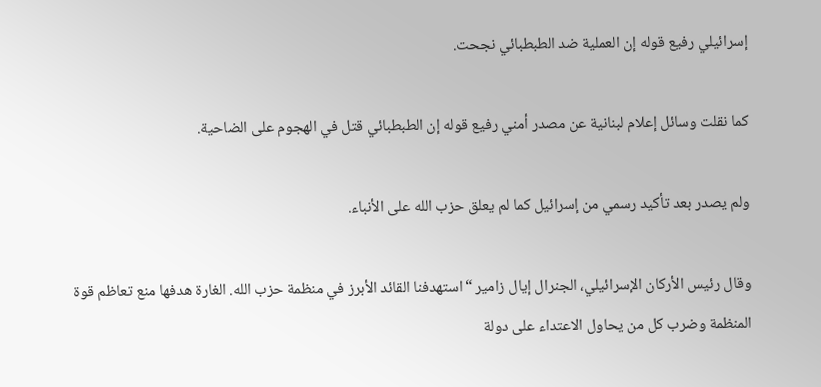إسرائيلي رفيع قوله إن العملية ضد الطبطبائي نجحت.

كما نقلت وسائل إعلام لبنانية عن مصدر أمني رفيع قوله إن الطبطبائي قتل في الهجوم على الضاحية.

ولم يصدر بعد تأكيد رسمي من إسرائيل كما لم يعلق حزب الله على الأنباء.

وقال رئيس الأركان الإسرائيلي، الجنرال إيال زامير “استهدفنا القائد الأبرز في منظمة حزب الله. الغارة هدفها منع تعاظم قوة المنظمة وضرب كل من يحاول الاعتداء على دولة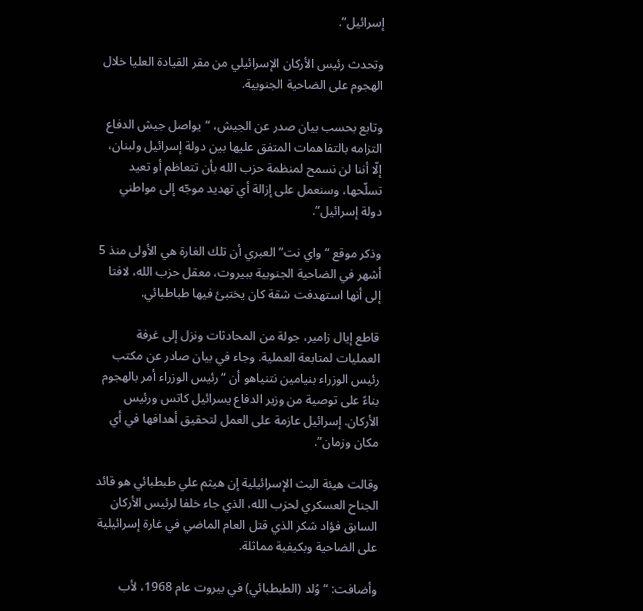إسرائيل”.

وتحدث رئيس الأركان الإسرائيلي من مقر القيادة العليا خلال الهجوم على الضاحية الجنوبية.

وتابع بحسب بيان صدر عن الجيش، “يواصل جيش الدفاع التزامه بالتفاهمات المتفق عليها بين دولة إسرائيل ولبنان، إلّا أننا لن نسمح لمنظمة حزب الله بأن تتعاظم أو تعيد تسلّحها، وسنعمل على إزالة أي تهديد موجّه إلى مواطني دولة إسرائيل”.

وذكر موقع “واي نت” العبري أن تلك الغارة هي الأولى منذ 5 أشهر في الضاحية الجنوبية ببيروت، معقل حزب الله، لافتا إلى أنها استهدفت شقة كان يختبئ فيها طباطبائي.

قاطع إيال زامير، جولة من المحادثات ونزل إلى غرفة العمليات لمتابعة العملية. وجاء في بيان صادر عن مكتب رئيس الوزراء بنيامين نتنياهو أن “رئيس الوزراء أمر بالهجوم بناءً على توصية من وزير الدفاع يسرائيل كاتس ورئيس الأركان. إسرائيل عازمة على العمل لتحقيق أهدافها في أي مكان وزمان”.

وقالت هيئة البث الإسرائيلية إن هيثم علي طبطبائي هو قائد الجناح العسكري لحزب الله، الذي جاء خلفا لرئيس الأركان السابق فؤاد شكر الذي قتل العام الماضي في غارة إسرائيلية على الضاحية وبكيفية مماثلة.

وأضافت: “وُلد (الطبطبائي) في بيروت عام 1968، لأب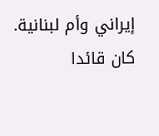إيراني وأم لبنانية. كان قائدا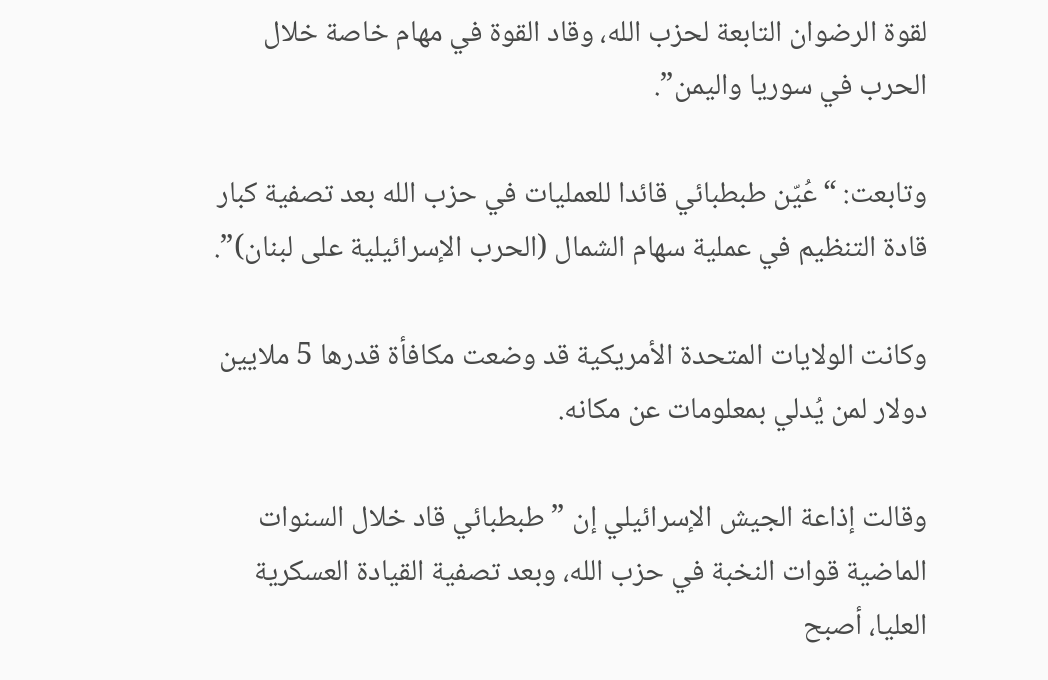لقوة الرضوان التابعة لحزب الله، وقاد القوة في مهام خاصة خلال الحرب في سوريا واليمن”.

وتابعت: “عُيّن طبطبائي قائدا للعمليات في حزب الله بعد تصفية كبار قادة التنظيم في عملية سهام الشمال (الحرب الإسرائيلية على لبنان)”.

وكانت الولايات المتحدة الأمريكية قد وضعت مكافأة قدرها 5 ملايين دولار لمن يُدلي بمعلومات عن مكانه.

وقالت إذاعة الجيش الإسرائيلي إن ” طبطبائي قاد خلال السنوات الماضية قوات النخبة في حزب الله، وبعد تصفية القيادة العسكرية العليا، أصبح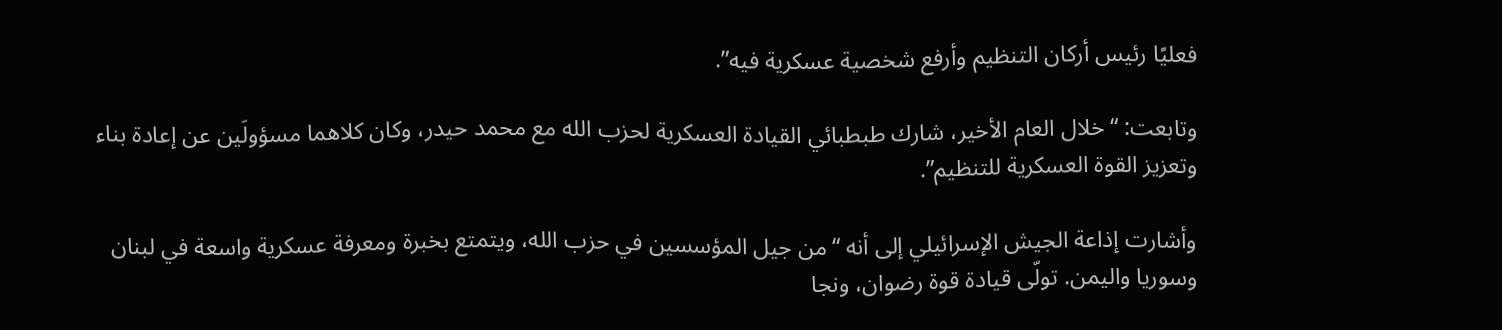فعليًا رئيس أركان التنظيم وأرفع شخصية عسكرية فيه”.

وتابعت: “خلال العام الأخير، شارك طبطبائي القيادة العسكرية لحزب الله مع محمد حيدر، وكان كلاهما مسؤولَين عن إعادة بناء وتعزيز القوة العسكرية للتنظيم”.

وأشارت إذاعة الجيش الإسرائيلي إلى أنه “من جيل المؤسسين في حزب الله، ويتمتع بخبرة ومعرفة عسكرية واسعة في لبنان وسوريا واليمن. تولّى قيادة قوة رضوان، ونجا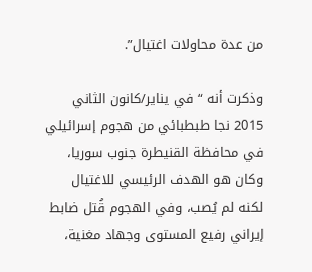من عدة محاولات اغتيال”.

وذكرت أنه “في يناير/كانون الثاني 2015 نجا طبطبائي من هجوم إسرائيلي في محافظة القنيطرة جنوب سوريا، وكان هو الهدف الرئيسي للاغتيال لكنه لم يُصب، وفي الهجوم قُتل ضابط إيراني رفيع المستوى وجهاد مغنية،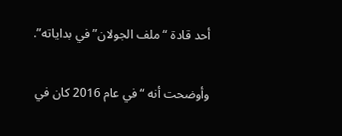أحد قادة “ملف الجولان” في بداياته”.

وأوضحت أنه “في عام 2016 كان في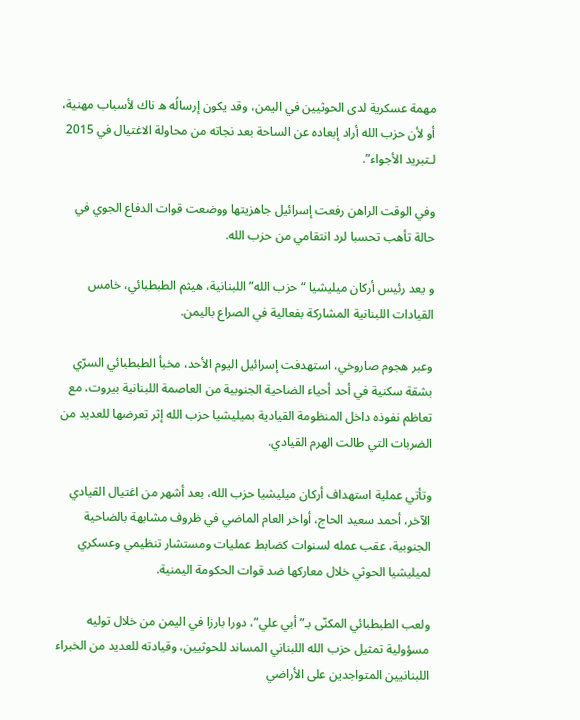مهمة عسكرية لدى الحوثيين في اليمن، وقد يكون إرسالُه ه ناك لأسباب مهنية، أو لأن حزب الله أراد إبعاده عن الساحة بعد نجاته من محاولة الاغتيال في 2015 لـتبريد الأجواء”.

وفي الوقت الراهن رفعت إسرائيل جاهزيتها ووضعت قوات الدفاع الجوي في حالة تأهب تحسبا لرد انتقامي من حزب الله.

و يعد رئيس أركان ميليشيا “حزب الله” اللبنانية، هيثم الطبطبائي، خامس القيادات اللبنانية المشاركة بفعالية في الصراع باليمن.

وعبر هجوم صاروخي، استهدفت إسرائيل اليوم الأحد، مخبأ الطبطبائي السرّي بشقة سكنية في أحد أحياء الضاحية الجنوبية من العاصمة اللبنانية بيروت، مع تعاظم نفوذه داخل المنظومة القيادية بميليشيا حزب الله إثر تعرضها للعديد من الضربات التي طالت الهرم القيادي.

وتأتي عملية استهداف أركان ميليشيا حزب الله، بعد أشهر من اغتيال القيادي الآخر، أحمد سعيد الحاج، أواخر العام الماضي في ظروف مشابهة بالضاحية الجنوبية، عقب عمله لسنوات كضابط عمليات ومستشار تنظيمي وعسكري لميليشيا الحوثي خلال معاركها ضد قوات الحكومة اليمنية.

ولعب الطبطبائي المكنّى بـ”أبي علي”، دورا بارزا في اليمن من خلال توليه مسؤولية تمثيل حزب الله اللبناني المساند للحوثيين، وقيادته للعديد من الخبراء اللبنانيين المتواجدين على الأراضي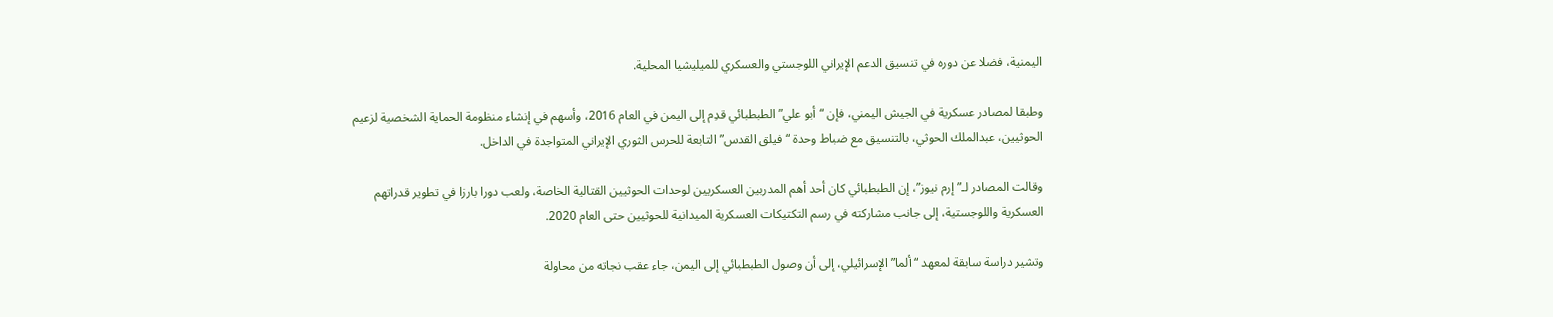اليمنية، فضلا عن دوره في تنسيق الدعم الإيراني اللوجستي والعسكري للميليشيا المحلية.

وطبقا لمصادر عسكرية في الجيش اليمني، فإن “أبو علي” الطبطبائي قدِم إلى اليمن في العام 2016، وأسهم في إنشاء منظومة الحماية الشخصية لزعيم الحوثيين، عبدالملك الحوثي، بالتنسيق مع ضباط وحدة “فيلق القدس” التابعة للحرس الثوري الإيراني المتواجدة في الداخل.

وقالت المصادر لـ”إرم نيوز”، إن الطبطبائي كان أحد أهم المدربين العسكريين لوحدات الحوثيين القتالية الخاصة، ولعب دورا بارزا في تطوير قدراتهم العسكرية واللوجستية، إلى جانب مشاركته في رسم التكتيكات العسكرية الميدانية للحوثيين حتى العام 2020.

وتشير دراسة سابقة لمعهد “ألما” الإسرائيلي، إلى أن وصول الطبطبائي إلى اليمن، جاء عقب نجاته من محاولة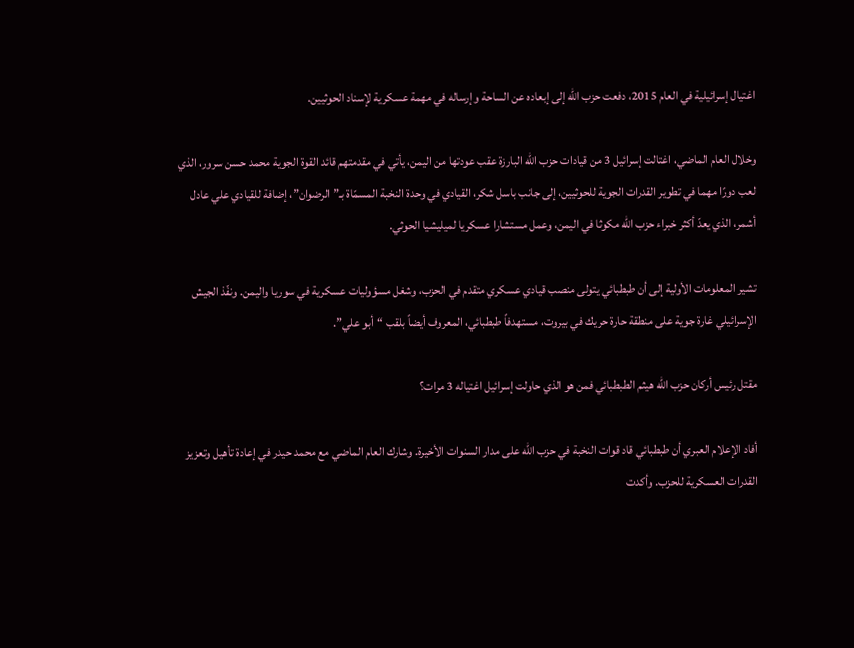اغتيال إسرائيلية في العام 2015، دفعت حزب الله إلى إبعاده عن الساحة وإرساله في مهمة عسكرية لإسناد الحوثيين.

وخلال العام الماضي، اغتالت إسرائيل 3 من قيادات حزب الله البارزة عقب عودتها من اليمن، يأتي في مقدمتهم قائد القوة الجوية محمد حسن سرور، الذي لعب دورًا مهما في تطوير القدرات الجوية للحوثيين، إلى جانب باسل شكر، القيادي في وحدة النخبة المسمّاة بـ”الرضوان”، إضافة للقيادي علي عادل أشمر، الذي يعدّ أكثر خبراء حزب الله مكوثا في اليمن، وعمل مستشارا عسكريا لميليشيا الحوثي.

تشير المعلومات الأولية إلى أن طبطبائي يتولى منصب قيادي عسكري متقدم في الحزب، وشغل مسؤوليات عسكرية في سوريا واليمن. ونفّذ الجيش الإسرائيلي غارة جوية على منطقة حارة حريك في بيروت، مستهدفاً طبطبائي، المعروف أيضاً بلقب “أبو علي”.

مقتل رئيس أركان حزب الله هيثم الطبطبائي فمن هو الذي حاولت إسرائيل اغتياله 3 مرات؟

أفاد الإعلام العبري أن طبطبائي قاد قوات النخبة في حزب الله على مدار السنوات الأخيرة. وشارك العام الماضي مع محمد حيدر في إعادة تأهيل وتعزيز القدرات العسكرية للحزب. وأكدت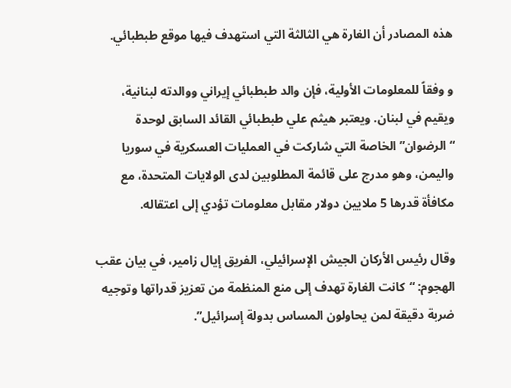هذه المصادر أن الغارة هي الثالثة التي استهدف فيها موقع طبطبائي.

و وفقاً للمعلومات الأولية، فإن والد طبطبائي إيراني ووالدته لبنانية، ويقيم في لبنان. ويعتبر هيثم علي طبطبائي القائد السابق لوحدة “الرضوان” الخاصة التي شاركت في العمليات العسكرية في سوريا واليمن، وهو مدرج على قائمة المطلوبين لدى الولايات المتحدة، مع مكافأة قدرها 5 ملايين دولار مقابل معلومات تؤدي إلى اعتقاله.

وقال رئيس الأركان الجيش الإسرائيلي، الفريق إيال زامير، في بيان عقب الهجوم: “كانت الغارة تهدف إلى منع المنظمة من تعزيز قدراتها وتوجيه ضربة دقيقة لمن يحاولون المساس بدولة إسرائيل”.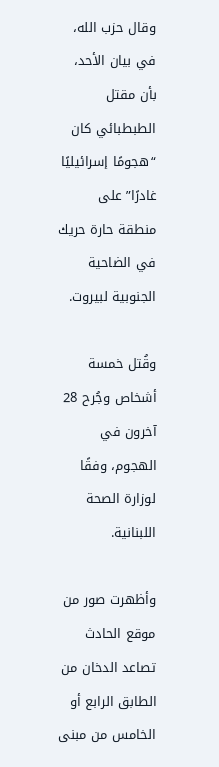وقال حزب الله، في بيان الأحد، بأن مقتل الطبطبائي كان “هجومًا إسرائيليًا غادرًا” على منطقة حارة حريك في الضاحية الجنوبية لبيروت.

وقُتل خمسة أشخاص وجُرح 28 آخرون في الهجوم، وفقًا لوزارة الصحة اللبنانية.

وأظهرت صور من موقع الحادث تصاعد الدخان من الطابق الرابع أو الخامس من مبنى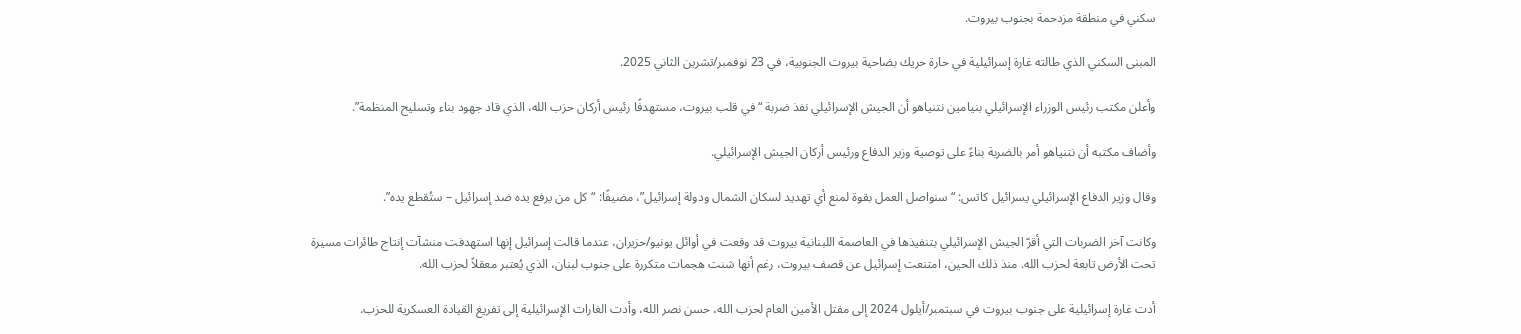سكني في منطقة مزدحمة بجنوب بيروت.

المبنى السكني الذي طالته غارة إسرائيلية في حارة حريك بضاحية بيروت الجنوبية، في 23 نوفمبر/تشرين الثاني 2025.

وأعلن مكتب رئيس الوزراء الإسرائيلي بنيامين نتنياهو أن الجيش الإسرائيلي نفذ ضربة “في قلب بيروت، مستهدفًا رئيس أركان حزب الله، الذي قاد جهود بناء وتسليح المنظمة”.

وأضاف مكتبه أن نتنياهو أمر بالضربة بناءً على توصية وزير الدفاع ورئيس أركان الجيش الإسرائيلي.

وقال وزير الدفاع الإسرائيلي يسرائيل كاتس: “سنواصل العمل بقوة لمنع أي تهديد لسكان الشمال ودولة إسرائيل”، مضيفًا: “كل من يرفع يده ضد إسرائيل – ستُقطع يده”.

وكانت آخر الضربات التي أقرّ الجيش الإسرائيلي بتنفيذها في العاصمة اللبنانية بيروت قد وقعت في أوائل يونيو/حزيران، عندما قالت إسرائيل إنها استهدفت منشآت إنتاج طائرات مسيرة تحت الأرض تابعة لحزب الله. منذ ذلك الحين، امتنعت إسرائيل عن قصف بيروت، رغم أنها شنت هجمات متكررة على جنوب لبنان، الذي يُعتبر معقلاً لحزب الله.

أدت غارة إسرائيلية على جنوب بيروت في سبتمبر/أيلول 2024 إلى مقتل الأمين العام لحزب الله، حسن نصر الله، وأدت الغارات الإسرائيلية إلى تفريغ القيادة العسكرية للحزب.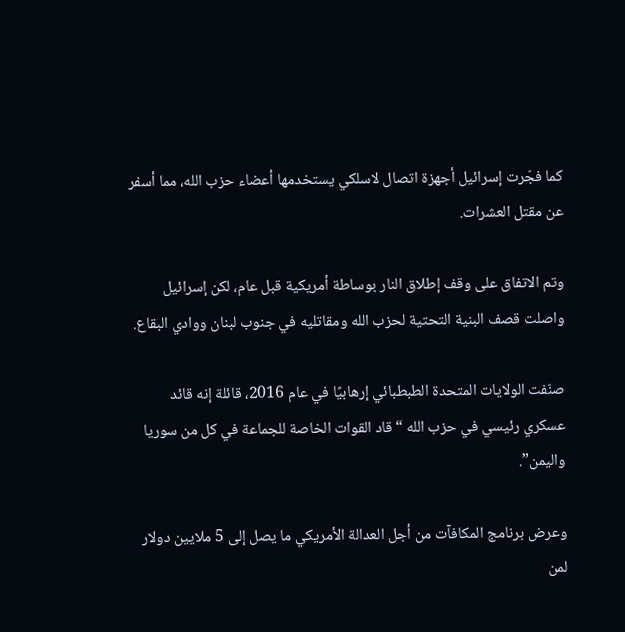كما فجّرت إسرائيل أجهزة اتصال لاسلكي يستخدمها أعضاء حزب الله، مما أسفر عن مقتل العشرات.

وتم الاتفاق على وقف إطلاق النار بوساطة أمريكية قبل عام، لكن إسرائيل واصلت قصف البنية التحتية لحزب الله ومقاتليه في جنوب لبنان ووادي البقاع.

صنّفت الولايات المتحدة الطبطبائي إرهابيًا في عام 2016، قائلة إنه قائد عسكري رئيسي في حزب الله “قاد القوات الخاصة للجماعة في كل من سوريا واليمن”.

وعرض برنامج المكافآت من أجل العدالة الأمريكي ما يصل إلى 5 ملايين دولار لمن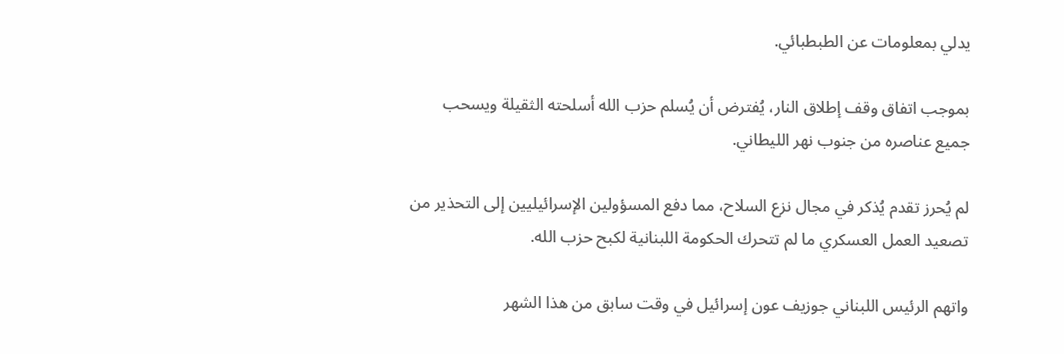يدلي بمعلومات عن الطبطبائي.

بموجب اتفاق وقف إطلاق النار، يُفترض أن يُسلم حزب الله أسلحته الثقيلة ويسحب جميع عناصره من جنوب نهر الليطاني.

لم يُحرز تقدم يُذكر في مجال نزع السلاح، مما دفع المسؤولين الإسرائيليين إلى التحذير من تصعيد العمل العسكري ما لم تتحرك الحكومة اللبنانية لكبح حزب الله.

واتهم الرئيس اللبناني جوزيف عون إسرائيل في وقت سابق من هذا الشهر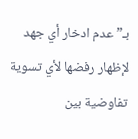بـ”عدم ادخار أي جهد لإظهار رفضها لأي تسوية تفاوضية بين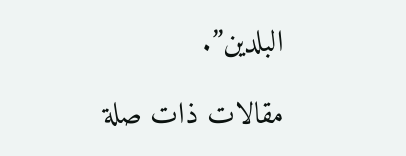البلدين”.

مقالات ذات صلة